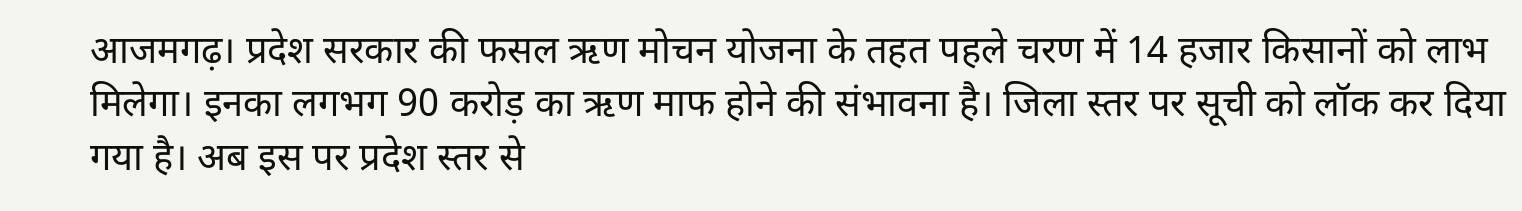आजमगढ़। प्रदेश सरकार की फसल ऋण मोचन योजना के तहत पहले चरण में 14 हजार किसानों को लाभ मिलेगा। इनका लगभग 90 करोड़ का ऋण माफ होने की संभावना है। जिला स्तर पर सूची को लॉक कर दिया गया है। अब इस पर प्रदेश स्तर से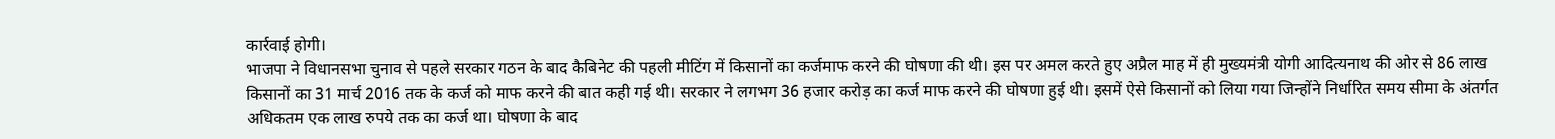कार्रवाई होगी।
भाजपा ने विधानसभा चुनाव से पहले सरकार गठन के बाद कैबिनेट की पहली मीटिंग में किसानों का कर्जमाफ करने की घोषणा की थी। इस पर अमल करते हुए अप्रैल माह में ही मुख्यमंत्री योगी आदित्यनाथ की ओर से 86 लाख किसानों का 31 मार्च 2016 तक के कर्ज को माफ करने की बात कही गई थी। सरकार ने लगभग 36 हजार करोड़ का कर्ज माफ करने की घोषणा हुई थी। इसमें ऐसे किसानों को लिया गया जिन्होंने निर्धारित समय सीमा के अंतर्गत अधिकतम एक लाख रुपये तक का कर्ज था। घोषणा के बाद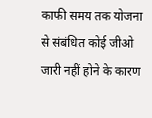काफी समय तक योजना से संबंधित कोई जीओ जारी नहीं होने के कारण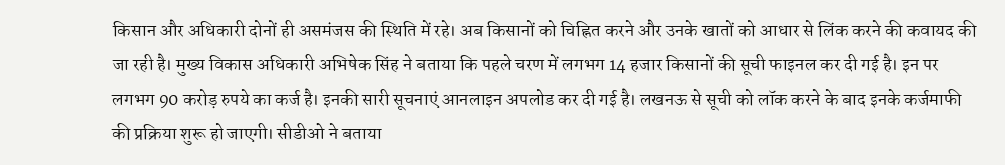किसान और अधिकारी दोनों ही असमंजस की स्थिति में रहे। अब किसानों को चिह्नित करने और उनके खातों को आधार से लिंक करने की कवायद की जा रही है। मुख्य विकास अधिकारी अभिषेक सिंह ने बताया कि पहले चरण में लगभग 14 हजार किसानों की सूची फाइनल कर दी गई है। इन पर लगभग 90 करोड़ रुपये का कर्ज है। इनकी सारी सूचनाएं आनलाइन अपलोड कर दी गई है। लखनऊ से सूची को लॉक करने के बाद इनके कर्जमाफी की प्रक्रिया शुरू हो जाएगी। सीडीओ ने बताया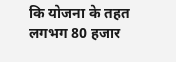कि योजना के तहत लगभग 80 हजार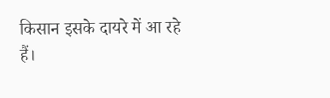किसान इसके दायरे में आ रहे हैं।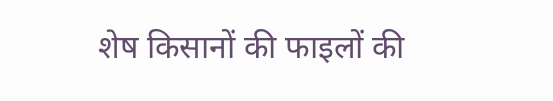शेष किसानों की फाइलों की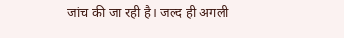जांच की जा रही है। जल्द ही अगली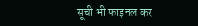सूची भी फाइनल कर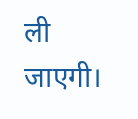ली जाएगी।